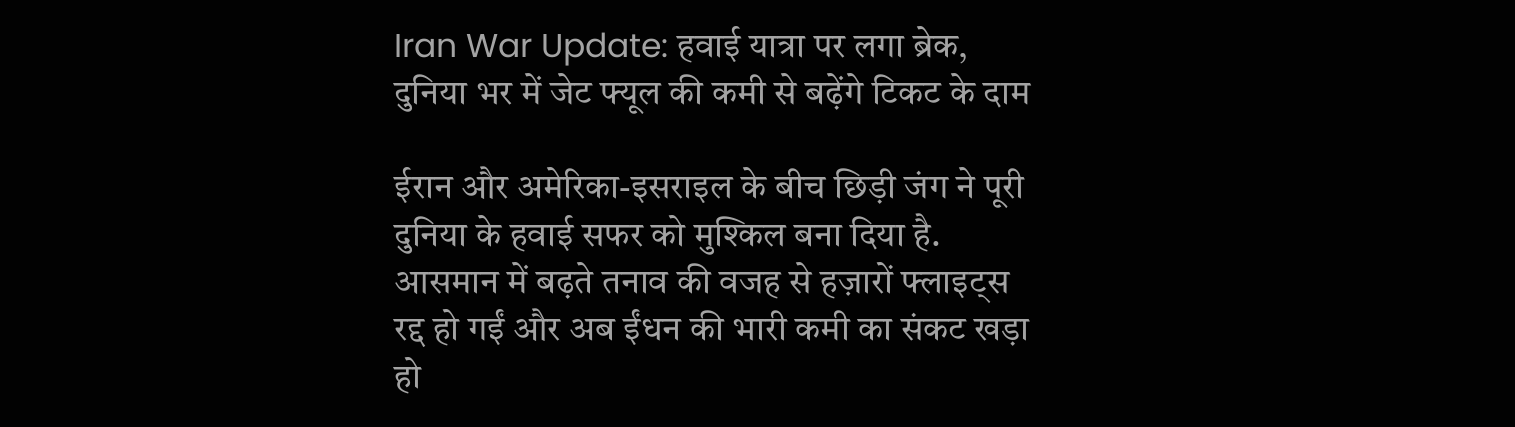Iran War Update: हवाई यात्रा पर लगा ब्रेक, दुनिया भर में जेट फ्यूल की कमी से बढ़ेंगे टिकट के दाम

ईरान और अमेरिका-इसराइल के बीच छिड़ी जंग ने पूरी दुनिया के हवाई सफर को मुश्किल बना दिया है. आसमान में बढ़ते तनाव की वजह से हज़ारों फ्लाइट्स रद्द हो गईं और अब ईंधन की भारी कमी का संकट खड़ा हो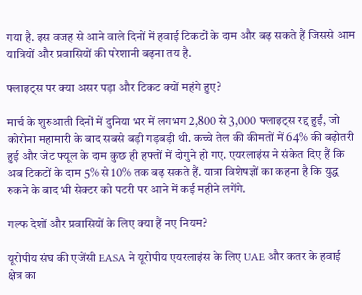गया है. इस वजह से आने वाले दिनों में हवाई टिकटों के दाम और बढ़ सकते हैं जिससे आम यात्रियों और प्रवासियों की परेशानी बढ़ना तय है.

फ्लाइट्स पर क्या असर पड़ा और टिकट क्यों महंगे हुए?

मार्च के शुरुआती दिनों में दुनिया भर में लगभग 2,800 से 3,000 फ्लाइट्स रद्द हुईं, जो कोरोना महामारी के बाद सबसे बड़ी गड़बड़ी थी. कच्चे तेल की कीमतों में 64% की बढ़ोतरी हुई और जेट फ्यूल के दाम कुछ ही हफ्तों में दोगुने हो गए. एयरलाइंस ने संकेत दिए हैं कि अब टिकटों के दाम 5% से 10% तक बढ़ सकते हैं. यात्रा विशेषज्ञों का कहना है कि युद्ध रुकने के बाद भी सेक्टर को पटरी पर आने में कई महीने लगेंगे.

गल्फ देशों और प्रवासियों के लिए क्या हैं नए नियम?

यूरोपीय संघ की एजेंसी EASA ने यूरोपीय एयरलाइंस के लिए UAE और कतर के हवाई क्षेत्र का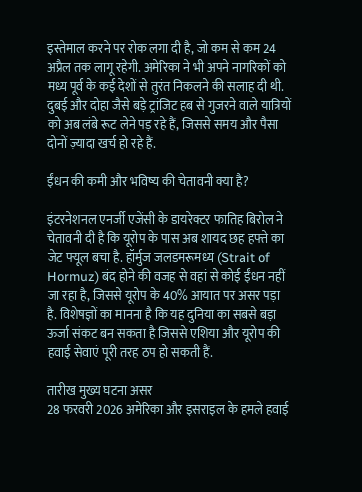इस्तेमाल करने पर रोक लगा दी है, जो कम से कम 24 अप्रैल तक लागू रहेगी. अमेरिका ने भी अपने नागरिकों को मध्य पूर्व के कई देशों से तुरंत निकलने की सलाह दी थी. दुबई और दोहा जैसे बड़े ट्रांजिट हब से गुजरने वाले यात्रियों को अब लंबे रूट लेने पड़ रहे हैं, जिससे समय और पैसा दोनों ज़्यादा खर्च हो रहे हैं.

ईंधन की कमी और भविष्य की चेतावनी क्या है?

इंटरनेशनल एनर्जी एजेंसी के डायरेक्टर फातिह बिरोल ने चेतावनी दी है कि यूरोप के पास अब शायद छह हफ्ते का जेट फ्यूल बचा है. हॉर्मुज जलडमरूमध्य (Strait of Hormuz) बंद होने की वजह से वहां से कोई ईंधन नहीं जा रहा है, जिससे यूरोप के 40% आयात पर असर पड़ा है. विशेषज्ञों का मानना है कि यह दुनिया का सबसे बड़ा ऊर्जा संकट बन सकता है जिससे एशिया और यूरोप की हवाई सेवाएं पूरी तरह ठप हो सकती हैं.

तारीख मुख्य घटना असर
28 फरवरी 2026 अमेरिका और इसराइल के हमले हवाई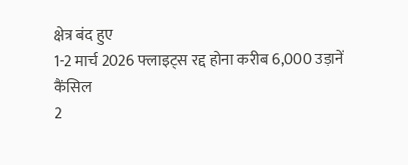क्षेत्र बंद हुए
1-2 मार्च 2026 फ्लाइट्स रद्द होना करीब 6,000 उड़ानें कैंसिल
2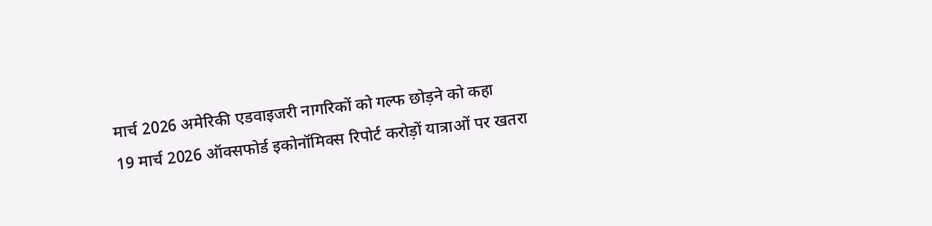मार्च 2026 अमेरिकी एडवाइजरी नागरिकों को गल्फ छोड़ने को कहा
19 मार्च 2026 ऑक्सफोर्ड इकोनॉमिक्स रिपोर्ट करोड़ों यात्राओं पर खतरा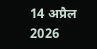14 अप्रैल 2026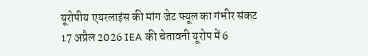यूरोपीय एयरलाइंस की मांग जेट फ्यूल का गंभीर संकट
17 अप्रैल 2026 IEA की चेतावनी यूरोप में 6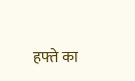हफ्ते का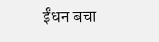ईंधन बचा